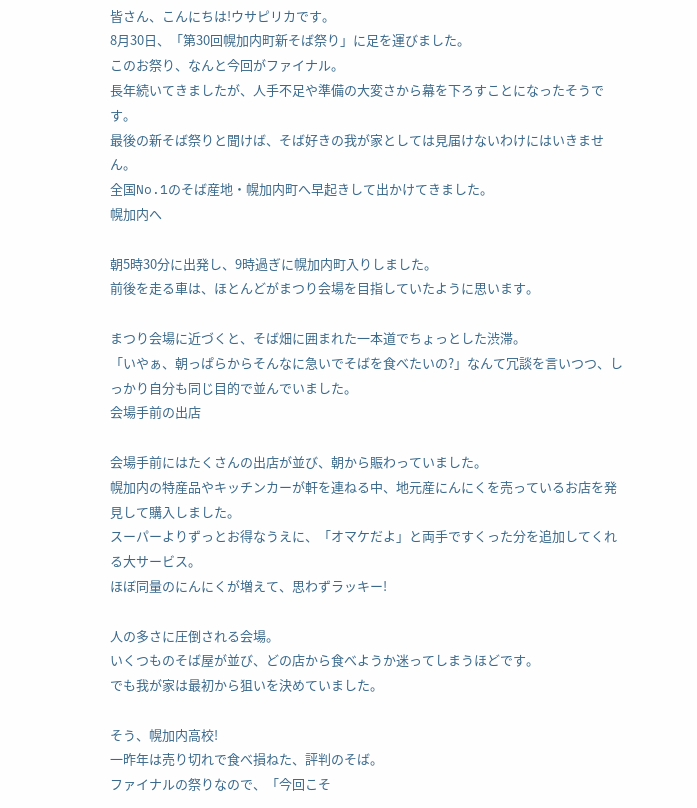皆さん、こんにちは!ウサピリカです。
8月30日、「第30回幌加内町新そば祭り」に足を運びました。
このお祭り、なんと今回がファイナル。
長年続いてきましたが、人手不足や準備の大変さから幕を下ろすことになったそうです。
最後の新そば祭りと聞けば、そば好きの我が家としては見届けないわけにはいきません。
全国No.1のそば産地・幌加内町へ早起きして出かけてきました。
幌加内へ

朝5時30分に出発し、9時過ぎに幌加内町入りしました。
前後を走る車は、ほとんどがまつり会場を目指していたように思います。

まつり会場に近づくと、そば畑に囲まれた一本道でちょっとした渋滞。
「いやぁ、朝っぱらからそんなに急いでそばを食べたいの?」なんて冗談を言いつつ、しっかり自分も同じ目的で並んでいました。
会場手前の出店

会場手前にはたくさんの出店が並び、朝から賑わっていました。
幌加内の特産品やキッチンカーが軒を連ねる中、地元産にんにくを売っているお店を発見して購入しました。
スーパーよりずっとお得なうえに、「オマケだよ」と両手ですくった分を追加してくれる大サービス。
ほぼ同量のにんにくが増えて、思わずラッキー!

人の多さに圧倒される会場。
いくつものそば屋が並び、どの店から食べようか迷ってしまうほどです。
でも我が家は最初から狙いを決めていました。

そう、幌加内高校!
一昨年は売り切れで食べ損ねた、評判のそば。
ファイナルの祭りなので、「今回こそ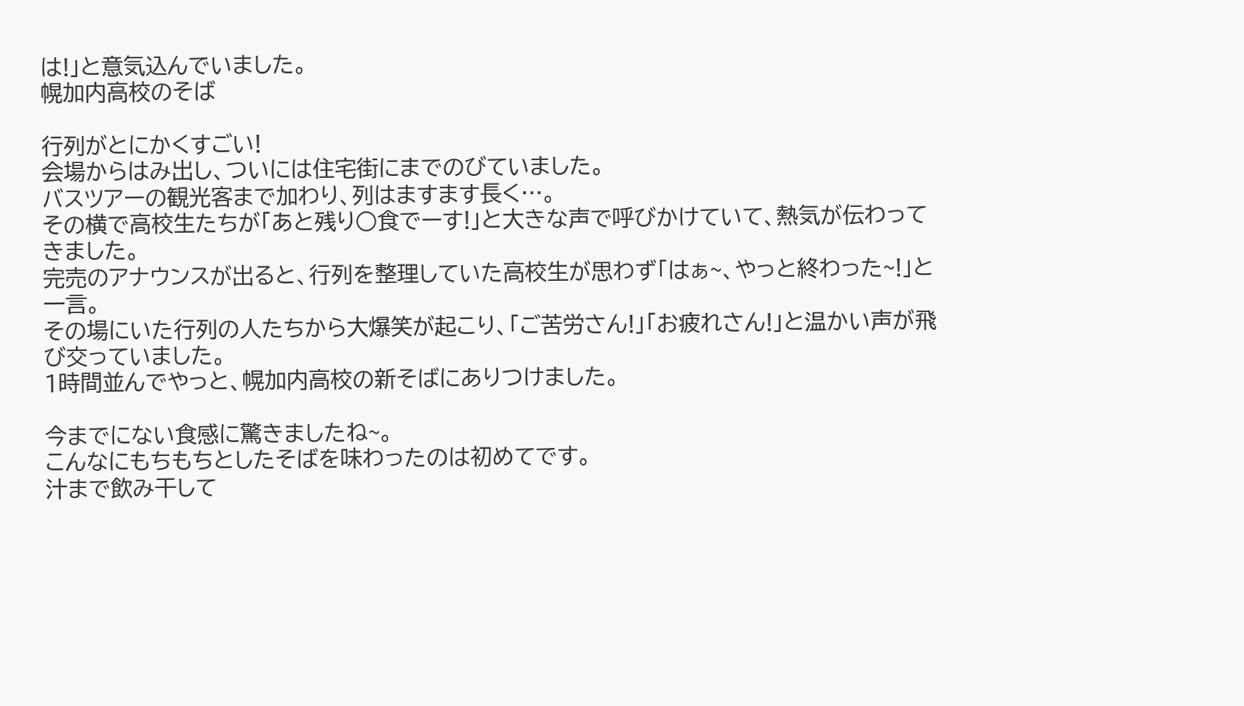は!」と意気込んでいました。
幌加内高校のそば

行列がとにかくすごい!
会場からはみ出し、ついには住宅街にまでのびていました。
バスツアーの観光客まで加わり、列はますます長く…。
その横で高校生たちが「あと残り○食でーす!」と大きな声で呼びかけていて、熱気が伝わってきました。
完売のアナウンスが出ると、行列を整理していた高校生が思わず「はぁ~、やっと終わった~!」と一言。
その場にいた行列の人たちから大爆笑が起こり、「ご苦労さん!」「お疲れさん!」と温かい声が飛び交っていました。
1時間並んでやっと、幌加内高校の新そばにありつけました。

今までにない食感に驚きましたね~。
こんなにもちもちとしたそばを味わったのは初めてです。
汁まで飲み干して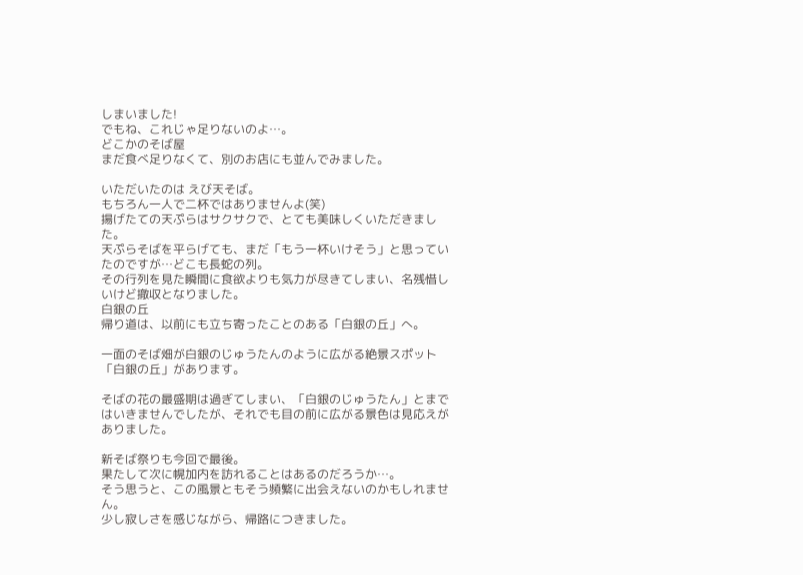しまいました!
でもね、これじゃ足りないのよ…。
どこかのそば屋
まだ食べ足りなくて、別のお店にも並んでみました。

いただいたのは えび天そば。
もちろん一人で二杯ではありませんよ(笑)
揚げたての天ぷらはサクサクで、とても美味しくいただきました。
天ぷらそばを平らげても、まだ「もう一杯いけそう」と思っていたのですが…どこも長蛇の列。
その行列を見た瞬間に食欲よりも気力が尽きてしまい、名残惜しいけど撤収となりました。
白銀の丘
帰り道は、以前にも立ち寄ったことのある「白銀の丘」へ。

一面のそば畑が白銀のじゅうたんのように広がる絶景スポット「白銀の丘」があります。

そばの花の最盛期は過ぎてしまい、「白銀のじゅうたん」とまではいきませんでしたが、それでも目の前に広がる景色は見応えがありました。

新そば祭りも今回で最後。
果たして次に幌加内を訪れることはあるのだろうか…。
そう思うと、この風景ともそう頻繁に出会えないのかもしれません。
少し寂しさを感じながら、帰路につきました。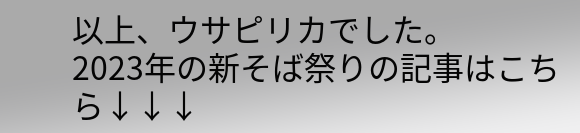以上、ウサピリカでした。
2023年の新そば祭りの記事はこちら↓↓↓